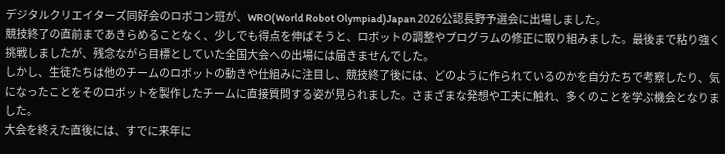デジタルクリエイターズ同好会のロボコン班が、WRO(World Robot Olympiad)Japan 2026公認長野予選会に出場しました。
競技終了の直前まであきらめることなく、少しでも得点を伸ばそうと、ロボットの調整やプログラムの修正に取り組みました。最後まで粘り強く挑戦しましたが、残念ながら目標としていた全国大会への出場には届きませんでした。
しかし、生徒たちは他のチームのロボットの動きや仕組みに注目し、競技終了後には、どのように作られているのかを自分たちで考察したり、気になったことをそのロボットを製作したチームに直接質問する姿が見られました。さまざまな発想や工夫に触れ、多くのことを学ぶ機会となりました。
大会を終えた直後には、すでに来年に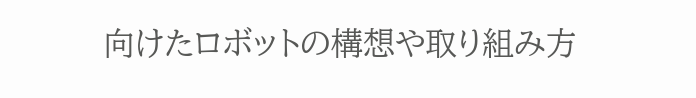向けたロボットの構想や取り組み方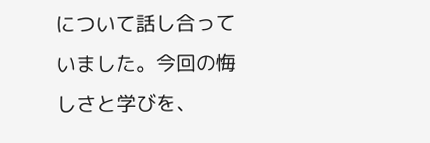について話し合っていました。今回の悔しさと学びを、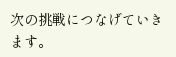次の挑戦につなげていきます。